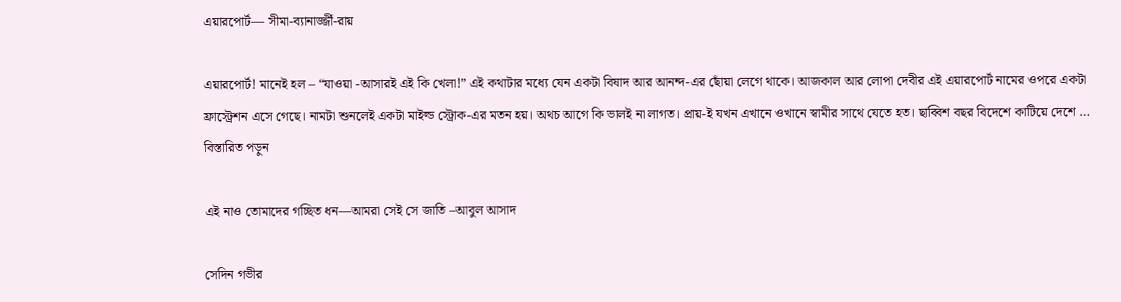এয়ারপোর্ট— সীমা-ব্যানার্জ্জী-রায়

এয়ারপোর্ট! মানেই হল – “যাওয়া -আসারই এই কি খেলা!” এই কথাটার মধ্যে যেন একটা বিষাদ আর আনন্দ-এর ছোঁয়া লেগে থাকে। আজকাল আর লোপা দেবীর এই এয়ারপোর্ট নামের ওপরে একটা ফ্রাস্ট্রেশন এসে গেছে। নামটা শুনলেই একটা মাইল্ড স্ট্রোক-এর মতন হয়। অথচ আগে কি ভালই না লাগত। প্রায়-ই যখন এখানে ওখানে স্বামীর সাথে যেতে হত। ছাব্বিশ বছর বিদেশে কাটিয়ে দেশে … বিস্তারিত পড়ুন

এই নাও তোমাদের গচ্ছিত ধন—আমরা সেই সে জাতি –আবুল আসাদ

সেদিন গভীর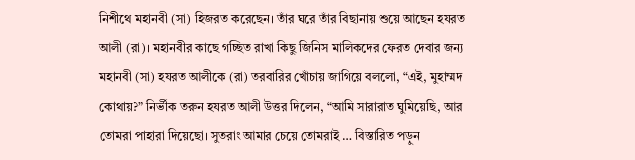নিশীথে মহানবী (সা) হিজরত করেছেন। তাঁর ঘরে তাঁর বিছানায় শুয়ে আছেন হযরত আলী (রা)। মহানবীর কাছে গচ্ছিত রাখা কিছু জিনিস মালিকদের ফেরত দেবার জন্য মহানবী (সা) হযরত আলীকে (রা) তরবারির খোঁচায় জাগিয়ে বললো, “এই, মুহাম্মদ কোথায়?” নির্ভীক তরুন হযরত আলী উত্তর দিলেন, “আমি সারারাত ঘুমিয়েছি, আর তোমরা পাহারা দিয়েছো। সুতরাং আমার চেয়ে তোমরাই … বিস্তারিত পড়ুন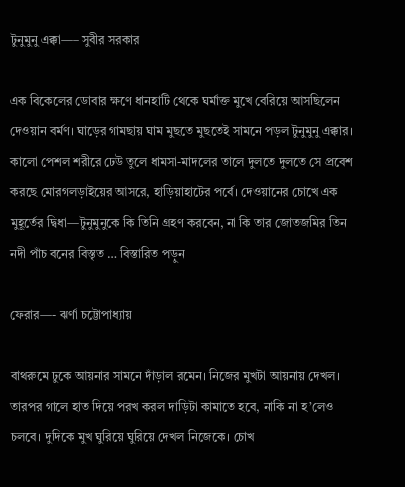টুনুমুনু এক্কা—– সুবীর সরকার

এক বিকেলের ডোবার ক্ষণে ধানহাটি থেকে ঘর্মাক্ত মুখে বেরিয়ে আসছিলেন দেওয়ান বর্মণ। ঘাড়ের গামছায় ঘাম মুছতে মুছতেই সামনে পড়ল টুনুমুনু এক্কার। কালো পেশল শরীরে ঢেউ তুলে ধামসা-মাদলের তালে দুলতে দুলতে সে প্রবেশ করছে মোরগলড়াইয়ের আসরে, হাড়িয়াহাটের পর্বে। দেওয়ানের চোখে এক মুহূর্তের দ্বিধা—টুনুমুনুকে কি তিনি গ্রহণ করবেন, না কি তার জোতজমির তিন নদী পাঁচ বনের বিস্তৃত … বিস্তারিত পড়ুন

ফেরার—- ঝর্ণা চট্টোপাধ্যায়

বাথরুমে ঢুকে আয়নার সামনে দাঁড়াল রমেন। নিজের মুখটা আয়নায় দেখল। তারপর গালে হাত দিয়ে পরখ করল দাড়িটা কামাতে হবে, নাকি না হ’লেও চলবে। দুদিকে মুখ ঘুরিয়ে ঘুরিয়ে দেখল নিজেকে। চোখ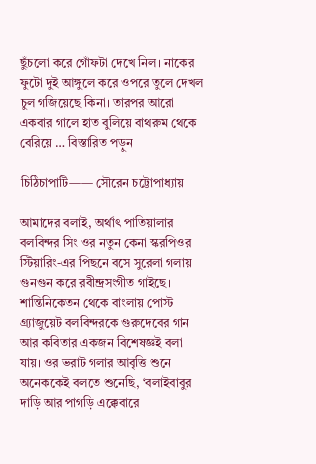ছুঁচলো করে গোঁফটা দেখে নিল। নাকের ফুটো দুই আঙ্গুলে করে ওপরে তুলে দেখল চুল গজিয়েছে কিনা। তারপর আরো একবার গালে হাত বুলিয়ে বাথরুম থেকে বেরিয়ে … বিস্তারিত পড়ুন

চিঠিচাপাটি—— সৌরেন চট্টোপাধ্যায়

আমাদের বলাই, অর্থাৎ পাতিয়ালার বলবিন্দর সিং ওর নতুন কেনা স্করপিওর স্টিয়ারিং-এর পিছনে বসে সুরেলা গলায় গুনগুন করে রবীন্দ্রসংগীত গাইছে। শান্তিনিকেতন থেকে বাংলায় পোস্ট গ্র্যাজুয়েট বলবিন্দরকে গুরুদেবের গান আর কবিতার একজন বিশেষজ্ঞই বলা যায়। ওর ভরাট গলার আবৃত্তি শুনে অনেককেই বলতে শুনেছি, ‘বলাইবাবুর দাড়ি আর পাগড়ি এক্কেবারে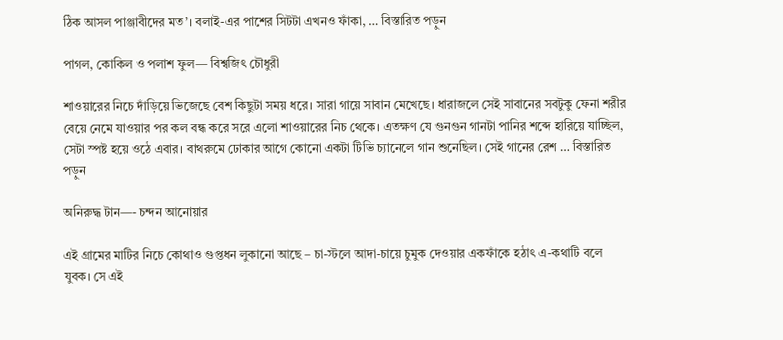ঠিক আসল পাঞ্জাবীদের মত’। বলাই-এর পাশের সিটটা এখনও ফাঁকা, … বিস্তারিত পড়ুন

পাগল, কোকিল ও পলাশ ফুল— বিশ্বজিৎ চৌধুরী

শাওয়ারের নিচে দাঁড়িয়ে ভিজেছে বেশ কিছুটা সময় ধরে। সারা গায়ে সাবান মেখেছে। ধারাজলে সেই সাবানের সবটুকু ফেনা শরীর বেয়ে নেমে যাওয়ার পর কল বন্ধ করে সরে এলো শাওয়ারের নিচ থেকে। এতক্ষণ যে গুনগুন গানটা পানির শব্দে হারিয়ে যাচ্ছিল, সেটা স্পষ্ট হয়ে ওঠে এবার। বাথরুমে ঢোকার আগে কোনো একটা টিভি চ্যানেলে গান শুনেছিল। সেই গানের রেশ … বিস্তারিত পড়ুন

অনিরুদ্ধ টান—- চন্দন আনোয়ার

এই গ্রামের মাটির নিচে কোথাও গুপ্তধন লুকানো আছে – চা-স্টলে আদা-চায়ে চুমুক দেওয়ার একফাঁকে হঠাৎ এ-কথাটি বলে যুবক। সে এই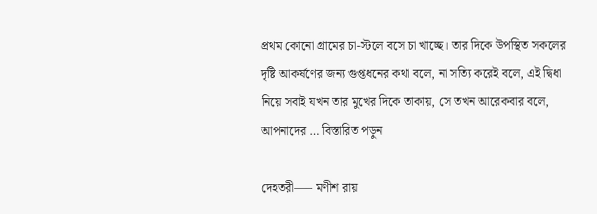প্রথম কোনো গ্রামের চা-স্টলে বসে চা খাচ্ছে। তার দিকে উপস্থিত সকলের দৃষ্টি আকর্ষণের জন্য গুপ্তধনের কথা বলে, না সত্যি করেই বলে, এই দ্বিধা নিয়ে সবাই যখন তার মুখের দিকে তাকায়, সে তখন আরেকবার বলে, আপনাদের … বিস্তারিত পড়ুন

দেহতরী—– মণীশ রায়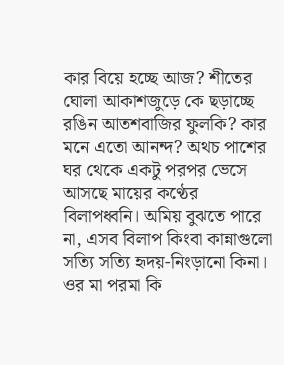কার বিয়ে হচ্ছে আজ? শীতের ঘোলা আকাশজুড়ে কে ছড়াচ্ছে রঙিন আতশবাজির ফুলকি? কার মনে এতো আনন্দ? অথচ পাশের ঘর থেকে একটু পরপর ভেসে আসছে মায়ের কণ্ঠের বিলাপধ্বনি। অমিয় বুঝতে পারে না, এসব বিলাপ কিংবা কান্নাগুলো সত্যি সত্যি হৃদয়-নিংড়ানো কিনা। ওর মা পরমা কি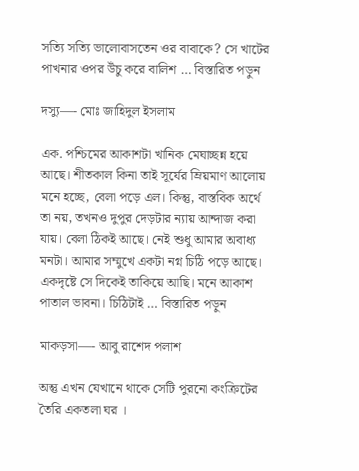সত্যি সত্যি ভালোবাসতেন ওর বাবাকে? সে খাটের পাখনার ওপর উঁচু করে বালিশ … বিস্তারিত পড়ুন

দস্যু—- মোঃ জাহিদুল ইসলাম

এক. পশ্চিমের আকাশটা খানিক মেঘাচ্ছন্ন হয়ে আছে। শীতকাল কিনা তাই সূর্যের ম্রিয়মাণ আলোয় মনে হচ্ছে, বেলা পড়ে এল। কিন্তু, বাস্তবিক অর্থে তা নয়, তখনও দুপুর দেড়টার ন্যায় আন্দাজ করা যায়। বেলা ঠিকই আছে। নেই শুধু আমার অবাধ্য মনটা। আমার সম্মুখে একটা নগ্ন চিঠি পড়ে আছে। একদৃষ্টে সে দিকেই তাকিয়ে আছি। মনে আকাশ পাতাল ভাবনা। চিঠিটাই … বিস্তারিত পড়ুন

মাকড়সা—- আবু রাশেদ পলাশ

অন্তু এখন যেখানে থাকে সেটি পুরনো কংক্রিটের তৈরি একতলা ঘর ।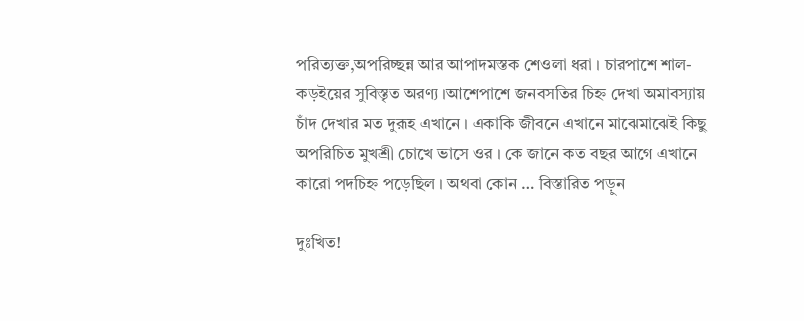পরিত্যক্ত,অপরিচ্ছন্ন আর আপাদমস্তক শেওলা ধরা । চারপাশে শাল-কড়ইয়ের সুবিস্তৃত অরণ্য ।আশেপাশে জনবসতির চিহ্ন দেখা অমাবস্যায় চাঁদ দেখার মত দুরূহ এখানে । একাকি জীবনে এখানে মাঝেমাঝেই কিছু অপরিচিত মুখশ্রী চোখে ভাসে ওর । কে জানে কত বছর আগে এখানে কারো পদচিহ্ন পড়েছিল । অথবা কোন … বিস্তারিত পড়ুন

দুঃখিত!